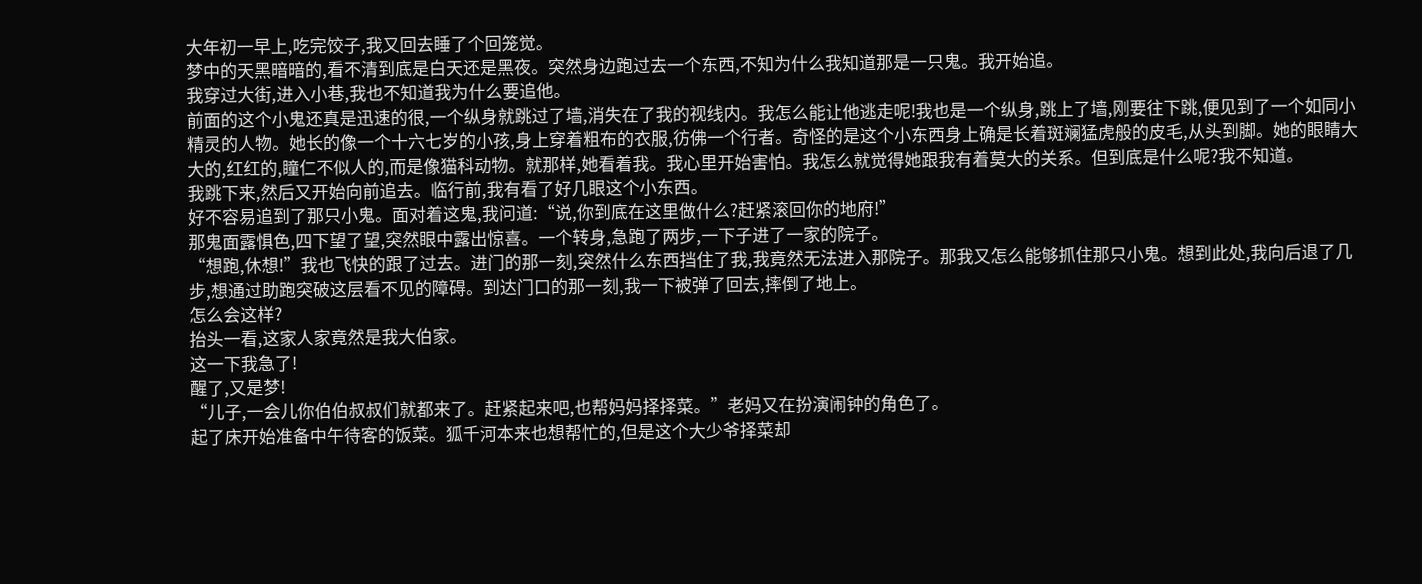大年初一早上,吃完饺子,我又回去睡了个回笼觉。
梦中的天黑暗暗的,看不清到底是白天还是黑夜。突然身边跑过去一个东西,不知为什么我知道那是一只鬼。我开始追。
我穿过大街,进入小巷,我也不知道我为什么要追他。
前面的这个小鬼还真是迅速的很,一个纵身就跳过了墙,消失在了我的视线内。我怎么能让他逃走呢!我也是一个纵身,跳上了墙,刚要往下跳,便见到了一个如同小精灵的人物。她长的像一个十六七岁的小孩,身上穿着粗布的衣服,彷佛一个行者。奇怪的是这个小东西身上确是长着斑斓猛虎般的皮毛,从头到脚。她的眼睛大大的,红红的,瞳仁不似人的,而是像猫科动物。就那样,她看着我。我心里开始害怕。我怎么就觉得她跟我有着莫大的关系。但到底是什么呢?我不知道。
我跳下来,然后又开始向前追去。临行前,我有看了好几眼这个小东西。
好不容易追到了那只小鬼。面对着这鬼,我问道:“说,你到底在这里做什么?赶紧滚回你的地府!”
那鬼面露惧色,四下望了望,突然眼中露出惊喜。一个转身,急跑了两步,一下子进了一家的院子。
“想跑,休想!”我也飞快的跟了过去。进门的那一刻,突然什么东西挡住了我,我竟然无法进入那院子。那我又怎么能够抓住那只小鬼。想到此处,我向后退了几步,想通过助跑突破这层看不见的障碍。到达门口的那一刻,我一下被弹了回去,摔倒了地上。
怎么会这样?
抬头一看,这家人家竟然是我大伯家。
这一下我急了!
醒了,又是梦!
“儿子,一会儿你伯伯叔叔们就都来了。赶紧起来吧,也帮妈妈择择菜。”老妈又在扮演闹钟的角色了。
起了床开始准备中午待客的饭菜。狐千河本来也想帮忙的,但是这个大少爷择菜却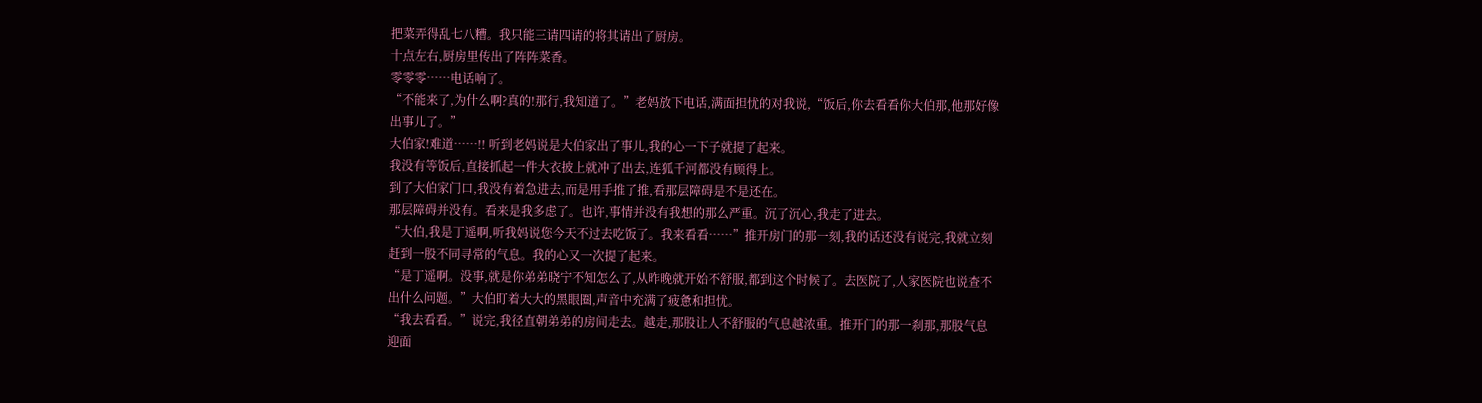把菜弄得乱七八糟。我只能三请四请的将其请出了厨房。
十点左右,厨房里传出了阵阵菜香。
零零零……电话响了。
“不能来了,为什么啊?真的!那行,我知道了。”老妈放下电话,满面担忧的对我说,“饭后,你去看看你大伯那,他那好像出事儿了。”
大伯家!难道……!! 听到老妈说是大伯家出了事儿,我的心一下子就提了起来。
我没有等饭后,直接抓起一件大衣披上就冲了出去,连狐千河都没有顾得上。
到了大伯家门口,我没有着急进去,而是用手推了推,看那层障碍是不是还在。
那层障碍并没有。看来是我多虑了。也许,事情并没有我想的那么严重。沉了沉心,我走了进去。
“大伯,我是丁遥啊,听我妈说您今天不过去吃饭了。我来看看……”推开房门的那一刻,我的话还没有说完,我就立刻赶到一股不同寻常的气息。我的心又一次提了起来。
“是丁遥啊。没事,就是你弟弟晓宁不知怎么了,从昨晚就开始不舒服,都到这个时候了。去医院了,人家医院也说查不出什么问题。”大伯盯着大大的黑眼圈,声音中充满了疲惫和担忧。
“我去看看。”说完,我径直朝弟弟的房间走去。越走,那股让人不舒服的气息越浓重。推开门的那一刹那,那股气息迎面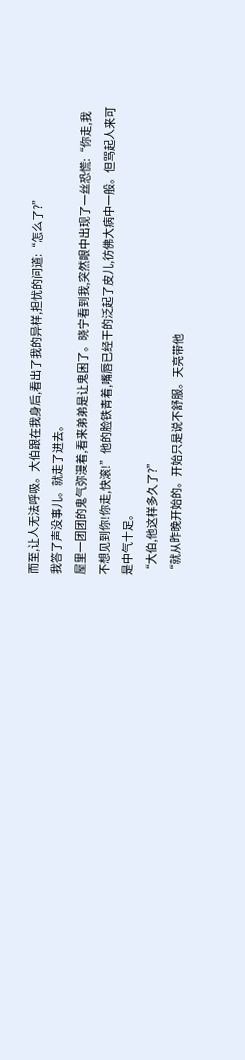而至,让人无法呼吸。大伯跟在我身后,看出了我的异样,担忧的问道:“怎么了?”
我答了声没事儿。就走了进去。
屋里一团团的鬼气弥漫着,看来弟弟是让鬼困了。晓宁看到我,突然眼中出现了一丝恐慌:“你走,我不想见到你!你走,快滚!”他的脸铁青着,嘴唇已经干的泛起了皮儿,彷佛大病中一般。但骂起人来可是中气十足。
“大伯,他这样多久了?”
“就从昨晚开始的。开始只是说不舒服。天亮带他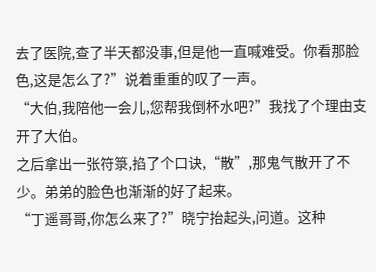去了医院,查了半天都没事,但是他一直喊难受。你看那脸色,这是怎么了?”说着重重的叹了一声。
“大伯,我陪他一会儿,您帮我倒杯水吧?”我找了个理由支开了大伯。
之后拿出一张符箓,掐了个口诀,“散”,那鬼气散开了不少。弟弟的脸色也渐渐的好了起来。
“丁遥哥哥,你怎么来了?”晓宁抬起头,问道。这种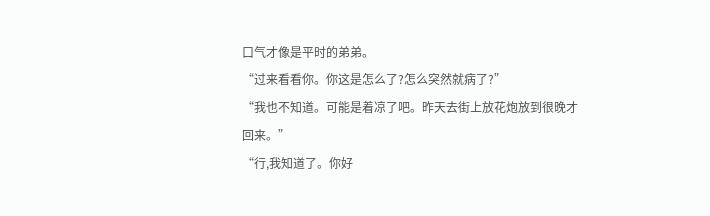口气才像是平时的弟弟。
“过来看看你。你这是怎么了?怎么突然就病了?”
“我也不知道。可能是着凉了吧。昨天去街上放花炮放到很晚才回来。”
“行,我知道了。你好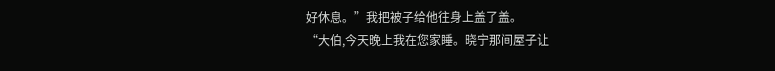好休息。”我把被子给他往身上盖了盖。
“大伯,今天晚上我在您家睡。晓宁那间屋子让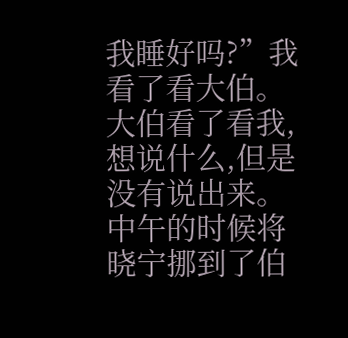我睡好吗?”我看了看大伯。
大伯看了看我,想说什么,但是没有说出来。中午的时候将晓宁挪到了伯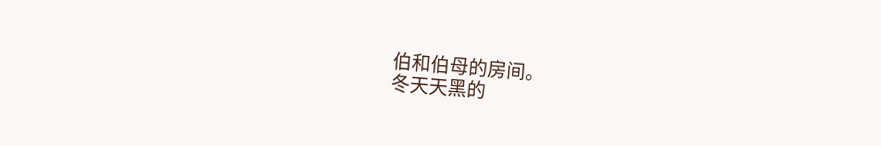伯和伯母的房间。
冬天天黑的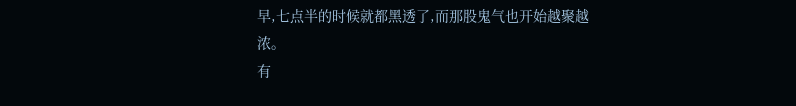早,七点半的时候就都黑透了,而那股鬼气也开始越聚越浓。
有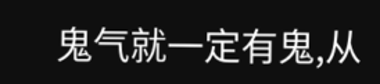鬼气就一定有鬼,从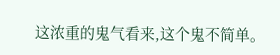这浓重的鬼气看来,这个鬼不简单。